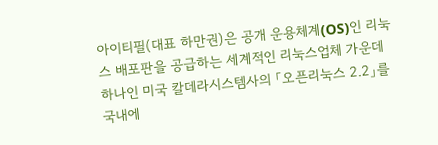아이티필(대표 하만권)은 공개 운용체계(OS)인 리눅스 배포판을 공급하는 세계적인 리눅스업체 가운데 하나인 미국 칼데라시스템사의 「오픈리눅스 2.2」를 국내에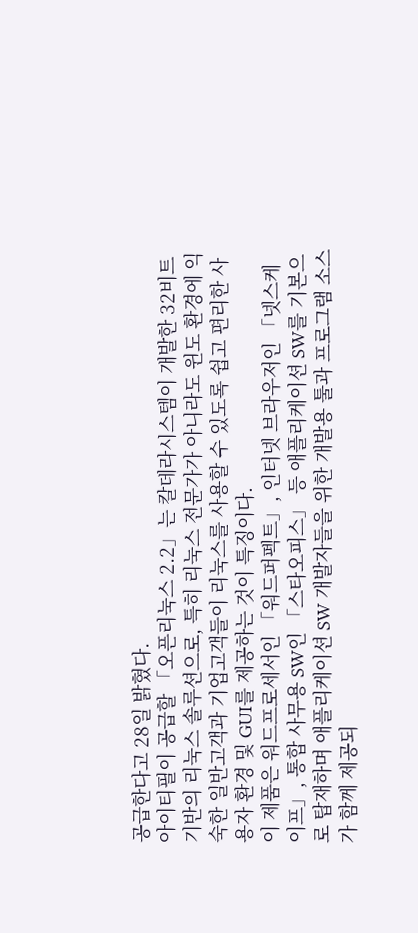공급한다고 28일 밝혔다.
아이티필이 공급할 「오픈리눅스 2.2」는 칼데라시스템이 개발한 32비트 기반의 리눅스 솔루션으로, 특히 리눅스 전문가가 아니라도 윈도 환경에 익숙한 일반고객과 기업고객들이 리눅스를 사용할 수 있도록 쉽고 편리한 사용자 환경 및 GUI를 제공하는 것이 특징이다.
이 제품은 워드프로세서인 「워드퍼펙트」, 인터넷 브라우저인 「넷스케이프」, 통합 사무용 SW인 「스타오피스」 등 애플리케이션 SW를 기본으로 탑재하며 애플리케이션 SW 개발자들을 위한 개발용 툴과 프로그램 소스가 함께 제공되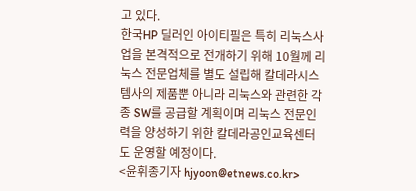고 있다.
한국HP 딜러인 아이티필은 특히 리눅스사업을 본격적으로 전개하기 위해 10월께 리눅스 전문업체를 별도 설립해 칼데라시스템사의 제품뿐 아니라 리눅스와 관련한 각종 SW를 공급할 계획이며 리눅스 전문인력을 양성하기 위한 칼데라공인교육센터도 운영할 예정이다.
<윤휘종기자 hjyoon@etnews.co.kr>